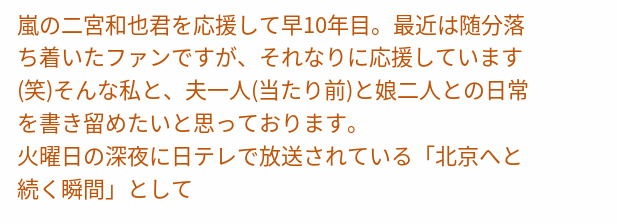嵐の二宮和也君を応援して早10年目。最近は随分落ち着いたファンですが、それなりに応援しています(笑)そんな私と、夫一人(当たり前)と娘二人との日常を書き留めたいと思っております。
火曜日の深夜に日テレで放送されている「北京へと続く瞬間」として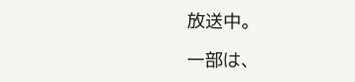放送中。

一部は、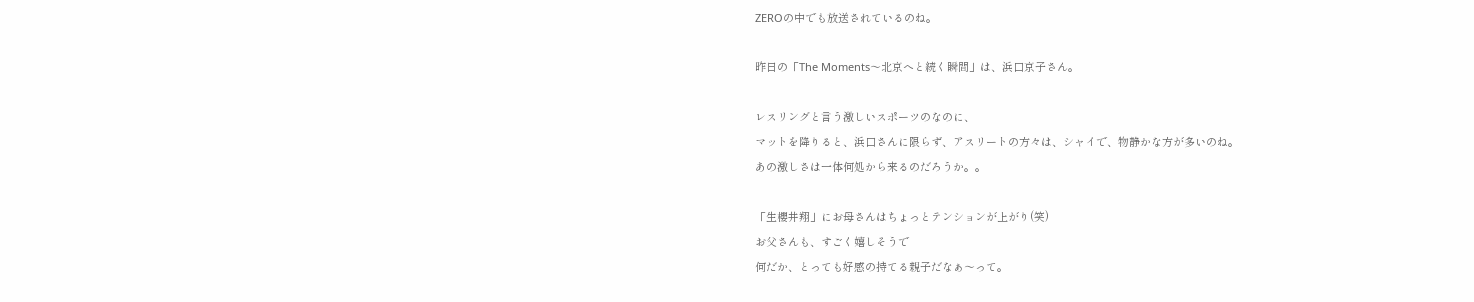ZEROの中でも放送されているのね。

昨日の「The Moments〜北京へと続く瞬間」は、浜口京子さん。

レスリングと言う激しいスポーツのなのに、
マットを降りると、浜口さんに限らず、アスリートの方々は、シャイで、物静かな方が多いのね。
あの激しさは一体何処から来るのだろうか。。

「生櫻井翔」にお母さんはちょっとテンションが上がり(笑)
お父さんも、すごく嬉しそうで
何だか、とっても好感の持てる親子だなぁ〜って。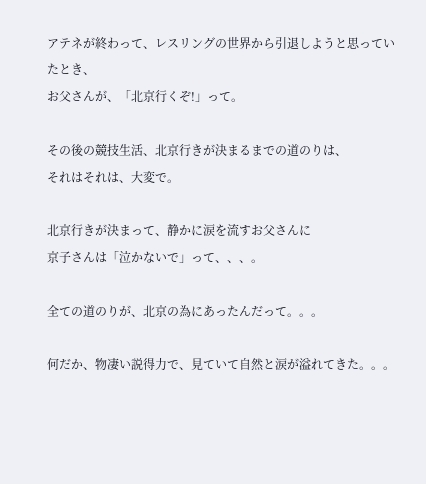アテネが終わって、レスリングの世界から引退しようと思っていたとき、
お父さんが、「北京行くぞ!」って。

その後の競技生活、北京行きが決まるまでの道のりは、
それはそれは、大変で。

北京行きが決まって、静かに涙を流すお父さんに
京子さんは「泣かないで」って、、、。

全ての道のりが、北京の為にあったんだって。。。

何だか、物凄い説得力で、見ていて自然と涙が溢れてきた。。。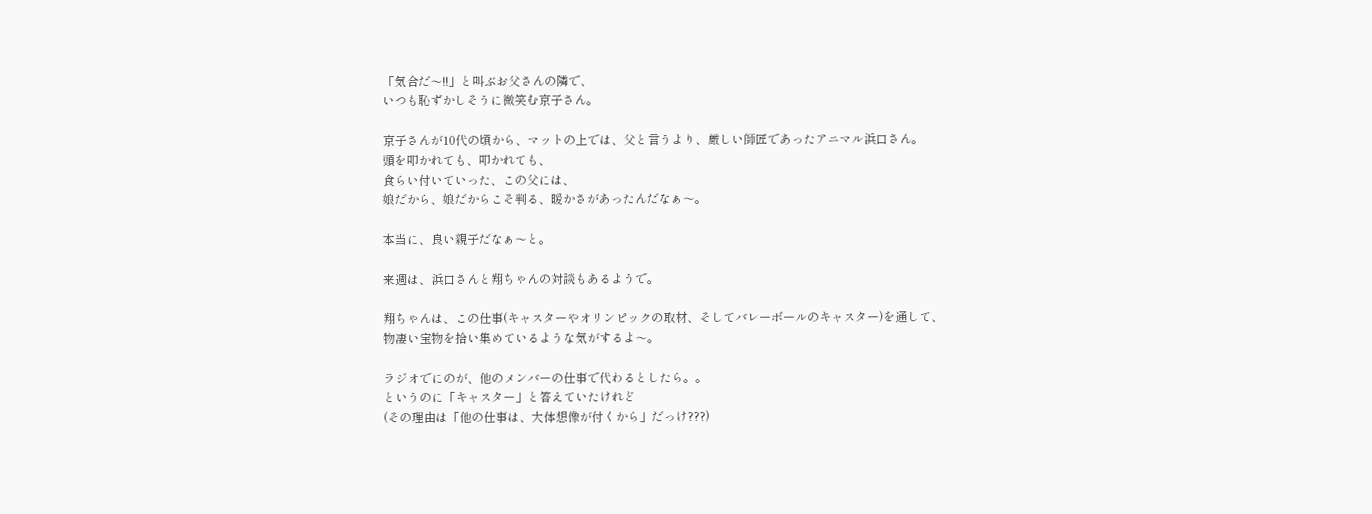「気合だ〜!!」と叫ぶお父さんの隣で、
いつも恥ずかしそうに微笑む京子さん。

京子さんが10代の頃から、マットの上では、父と言うより、厳しい師匠であったアニマル浜口さん。
頭を叩かれても、叩かれても、
食らい付いていった、この父には、
娘だから、娘だからこそ判る、暖かさがあったんだなぁ〜。

本当に、良い親子だなぁ〜と。

来週は、浜口さんと翔ちゃんの対談もあるようで。

翔ちゃんは、この仕事(キャスターやオリンピックの取材、そしてバレーボールのキャスター)を通して、
物凄い宝物を拾い集めているような気がするよ〜。

ラジオでにのが、他のメンバーの仕事で代わるとしたら。。
というのに「キャスター」と答えていたけれど
(その理由は「他の仕事は、大体想像が付くから」だっけ???)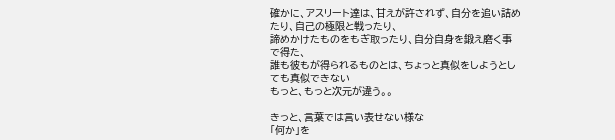確かに、アスリート達は、甘えが許されず、自分を追い詰めたり、自己の極限と戦ったり、
諦めかけたものをもぎ取ったり、自分自身を鍛え磨く事で得た、
誰も彼もが得られるものとは、ちょっと真似をしようとしても真似できない
もっと、もっと次元が違う。。

きっと、言葉では言い表せない様な
「何か」を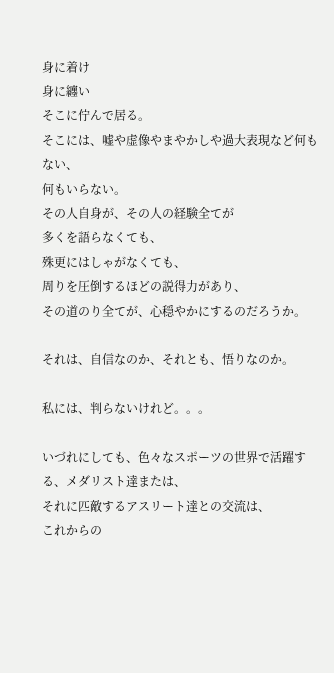身に着け
身に纏い
そこに佇んで居る。
そこには、嘘や虚像やまやかしや過大表現など何もない、
何もいらない。
その人自身が、その人の経験全てが
多くを語らなくても、
殊更にはしゃがなくても、
周りを圧倒するほどの説得力があり、
その道のり全てが、心穏やかにするのだろうか。

それは、自信なのか、それとも、悟りなのか。

私には、判らないけれど。。。

いづれにしても、色々なスポーツの世界で活躍する、メダリスト達または、
それに匹敵するアスリート達との交流は、
これからの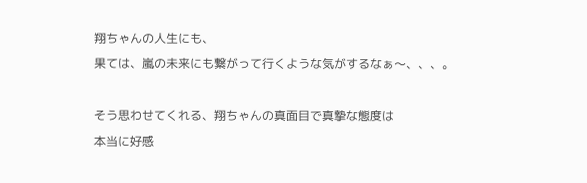翔ちゃんの人生にも、
果ては、嵐の未来にも繋がって行くような気がするなぁ〜、、、。

そう思わせてくれる、翔ちゃんの真面目で真摯な態度は
本当に好感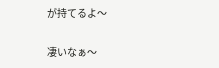が持てるよ〜

凄いなぁ〜